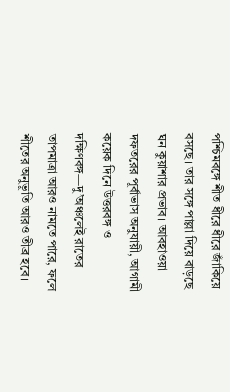পশ্চিমবঙ্গে শীত ধীরে ধীরে জাঁকিয়ে বসছে। তার সঙ্গে পাল্লা দিয়ে বাড়ছে ঘন কুয়াশার প্রভাব। আবহাওয়া দফতরের পূর্বাভাস অনুযায়ী, আগামী কয়েক দিনে উত্তরবঙ্গ ও দক্ষিণবঙ্গ—দু’অঞ্চলেই রাতের তাপমাত্রা আরও নামতে পারে, ফলে শীতের অনুভূতি আরও তীব্র হবে।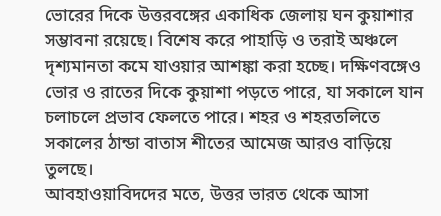ভোরের দিকে উত্তরবঙ্গের একাধিক জেলায় ঘন কুয়াশার সম্ভাবনা রয়েছে। বিশেষ করে পাহাড়ি ও তরাই অঞ্চলে দৃশ্যমানতা কমে যাওয়ার আশঙ্কা করা হচ্ছে। দক্ষিণবঙ্গেও ভোর ও রাতের দিকে কুয়াশা পড়তে পারে, যা সকালে যান চলাচলে প্রভাব ফেলতে পারে। শহর ও শহরতলিতে সকালের ঠান্ডা বাতাস শীতের আমেজ আরও বাড়িয়ে তুলছে।
আবহাওয়াবিদদের মতে, উত্তর ভারত থেকে আসা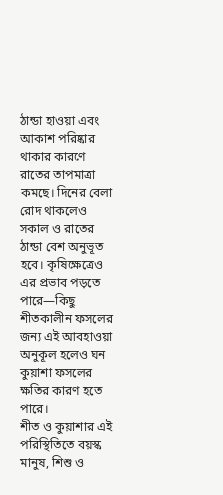ঠান্ডা হাওয়া এবং আকাশ পরিষ্কার থাকার কারণে রাতের তাপমাত্রা কমছে। দিনের বেলা রোদ থাকলেও সকাল ও রাতের ঠান্ডা বেশ অনুভূত হবে। কৃষিক্ষেত্রেও এর প্রভাব পড়তে পারে—কিছু শীতকালীন ফসলের জন্য এই আবহাওয়া অনুকূল হলেও ঘন কুয়াশা ফসলের ক্ষতির কারণ হতে পারে।
শীত ও কুয়াশার এই পরিস্থিতিতে বয়স্ক মানুষ, শিশু ও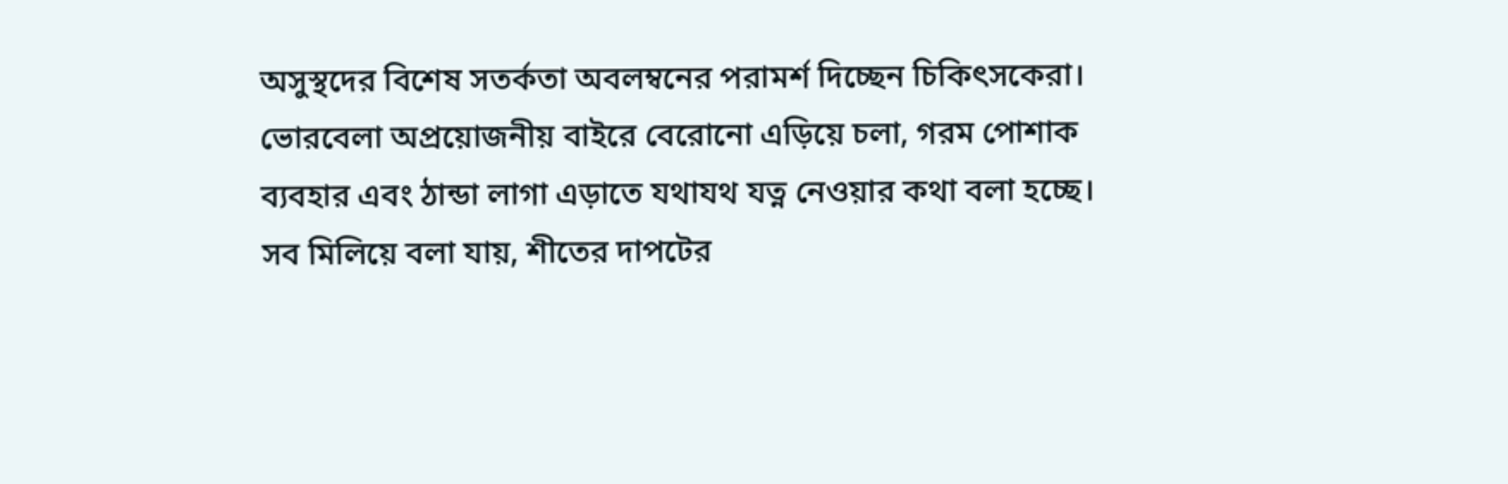অসুস্থদের বিশেষ সতর্কতা অবলম্বনের পরামর্শ দিচ্ছেন চিকিৎসকেরা। ভোরবেলা অপ্রয়োজনীয় বাইরে বেরোনো এড়িয়ে চলা, গরম পোশাক ব্যবহার এবং ঠান্ডা লাগা এড়াতে যথাযথ যত্ন নেওয়ার কথা বলা হচ্ছে।
সব মিলিয়ে বলা যায়, শীতের দাপটের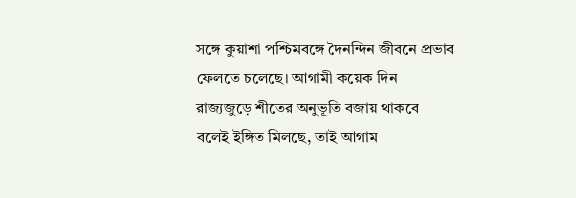সঙ্গে কুয়াশা পশ্চিমবঙ্গে দৈনন্দিন জীবনে প্রভাব ফেলতে চলেছে। আগামী কয়েক দিন রাজ্যজুড়ে শীতের অনুভূতি বজায় থাকবে বলেই ইঙ্গিত মিলছে, তাই আগাম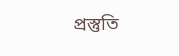প্রস্তুতি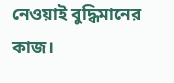নেওয়াই বুদ্ধিমানের কাজ।